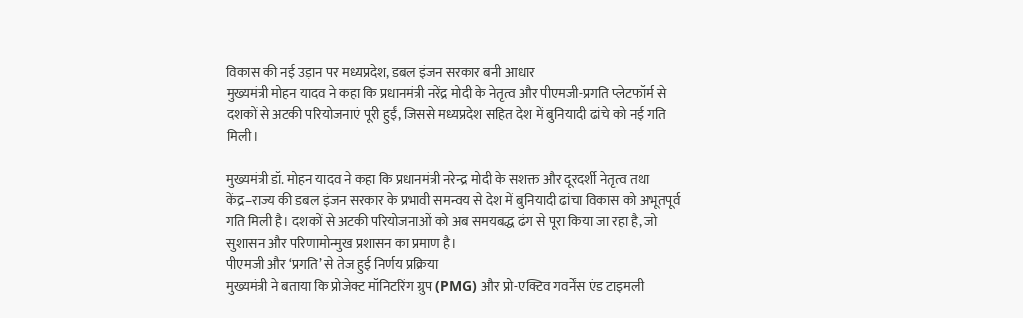विकास की नई उड़ान पर मध्यप्रदेश, डबल इंजन सरकार बनी आधार
मुख्यमंत्री मोहन यादव ने कहा कि प्रधानमंत्री नरेंद्र मोदी के नेतृत्व और पीएमजी-प्रगति प्लेटफॉर्म से दशकों से अटकी परियोजनाएं पूरी हुईं, जिससे मध्यप्रदेश सहित देश में बुनियादी ढांचे को नई गति मिली।

मुख्यमंत्री डॉ. मोहन यादव ने कहा कि प्रधानमंत्री नरेन्द्र मोदी के सशक्त और दूरदर्शी नेतृत्व तथा केंद्र–राज्य की डबल इंजन सरकार के प्रभावी समन्वय से देश में बुनियादी ढांचा विकास को अभूतपूर्व गति मिली है। दशकों से अटकी परियोजनाओं को अब समयबद्ध ढंग से पूरा किया जा रहा है, जो सुशासन और परिणामोन्मुख प्रशासन का प्रमाण है।
पीएमजी और ‘प्रगति’ से तेज हुई निर्णय प्रक्रिया
मुख्यमंत्री ने बताया कि प्रोजेक्ट मॉनिटरिंग ग्रुप (PMG) और प्रो-एक्टिव गवर्नेंस एंड टाइमली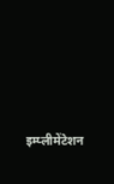इम्प्लीमेंटेशन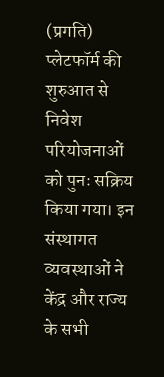(प्रगति) प्लेटफॉर्म की शुरुआत से निवेश परियोजनाओं को पुनः सक्रिय किया गया। इन संस्थागत व्यवस्थाओं ने केंद्र और राज्य के सभी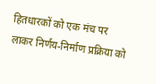हितधारकों को एक मंच पर लाकर निर्णय-निर्माण प्रक्रिया को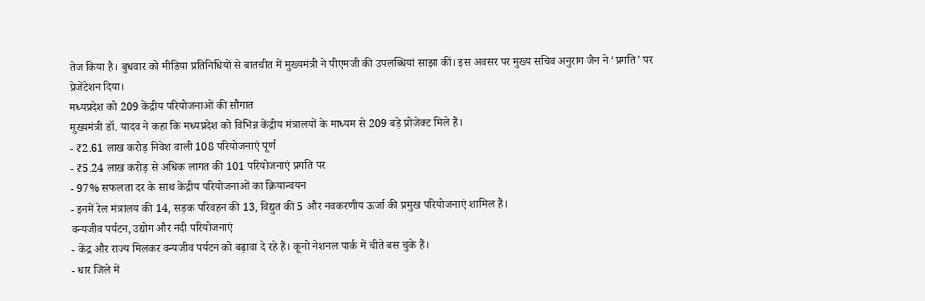तेज किया है। बुधवार को मीडिया प्रतिनिधियों से बातचीत में मुख्यमंत्री ने पीएमजी की उपलब्धियां साझा कीं। इस अवसर पर मुख्य सचिव अनुराग जैन ने ‘प्रगति’ पर प्रेजेंटेशन दिया।
मध्यप्रदेश को 209 केंद्रीय परियोजनाओं की सौगात
मुख्यमंत्री डॉ. यादव ने कहा कि मध्यप्रदेश को विभिन्न केंद्रीय मंत्रालयों के माध्यम से 209 बड़े प्रोजेक्ट मिले हैं।
- ₹2.61 लाख करोड़ निवेश वाली 108 परियोजनाएं पूर्ण
- ₹5.24 लाख करोड़ से अधिक लागत की 101 परियोजनाएं प्रगति पर
- 97% सफलता दर के साथ केंद्रीय परियोजनाओं का क्रियान्वयन
- इनमें रेल मंत्रालय की 14, सड़क परिवहन की 13, विद्युत की 5 और नवकरणीय ऊर्जा की प्रमुख परियोजनाएं शामिल हैं।
वन्यजीव पर्यटन, उद्योग और नदी परियोजनाएं
- केंद्र और राज्य मिलकर वन्यजीव पर्यटन को बढ़ावा दे रहे हैं। कूनो नेशनल पार्क में चीते बस चुके हैं।
- धार जिले में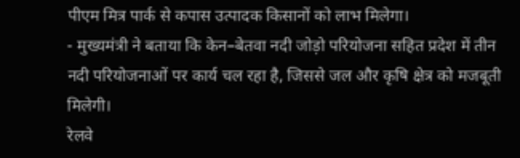पीएम मित्र पार्क से कपास उत्पादक किसानों को लाभ मिलेगा।
- मुख्यमंत्री ने बताया कि केन–बेतवा नदी जोड़ो परियोजना सहित प्रदेश में तीन नदी परियोजनाओं पर कार्य चल रहा है, जिससे जल और कृषि क्षेत्र को मजबूती मिलेगी।
रेलवे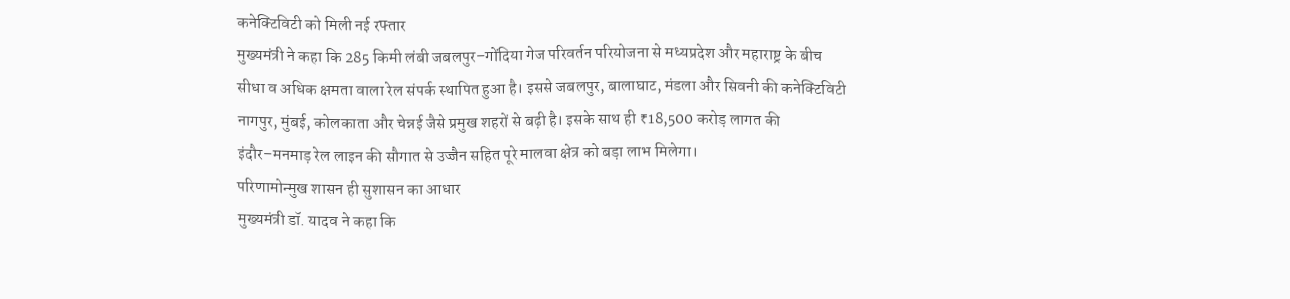कनेक्टिविटी को मिली नई रफ्तार
मुख्यमंत्री ने कहा कि 285 किमी लंबी जबलपुर–गोंदिया गेज परिवर्तन परियोजना से मध्यप्रदेश और महाराष्ट्र के बीच सीधा व अधिक क्षमता वाला रेल संपर्क स्थापित हुआ है। इससे जबलपुर, बालाघाट, मंडला और सिवनी की कनेक्टिविटी नागपुर, मुंबई, कोलकाता और चेन्नई जैसे प्रमुख शहरों से बढ़ी है। इसके साथ ही ₹18,500 करोड़ लागत की इंदौर–मनमाड़ रेल लाइन की सौगात से उज्जैन सहित पूरे मालवा क्षेत्र को बड़ा लाभ मिलेगा।
परिणामोन्मुख शासन ही सुशासन का आधार
मुख्यमंत्री डॉ. यादव ने कहा कि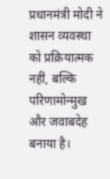प्रधानमंत्री मोदी ने शासन व्यवस्था को प्रक्रियात्मक नहीं, बल्कि परिणामोन्मुख और जवाबदेह बनाया है।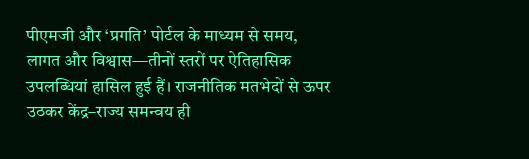पीएमजी और ‘प्रगति’ पोर्टल के माध्यम से समय, लागत और विश्वास—तीनों स्तरों पर ऐतिहासिक उपलब्धियां हासिल हुई हैं। राजनीतिक मतभेदों से ऊपर उठकर केंद्र–राज्य समन्वय ही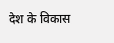देश के विकास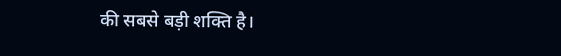की सबसे बड़ी शक्ति है।